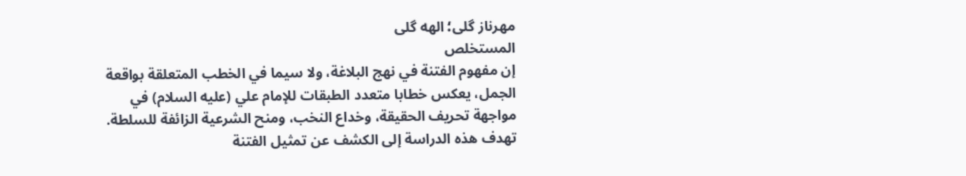مهرناز گلی؛ الهه گلی
المستخلص
إن مفهوم الفتنة في نهج البلاغة، ولا سيما في الخطب المتعلقة بواقعة الجمل، يعكس خطابا متعدد الطبقات للإمام علي (عليه السلام) في مواجهة تحريف الحقيقة، وخداع النخب، ومنح الشرعية الزائفة للسلطة. تهدف هذه الدراسة إلى الكشف عن تمثيل الفتنة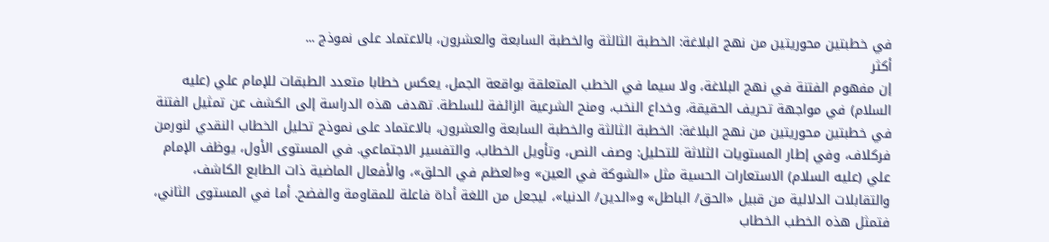في خطبتين محوريتين من نهج البلاغة: الخطبة الثالثة والخطبة السابعة والعشرون، بالاعتماد على نموذج ...
أكثر
إن مفهوم الفتنة في نهج البلاغة، ولا سيما في الخطب المتعلقة بواقعة الجمل، يعكس خطابا متعدد الطبقات للإمام علي (عليه السلام) في مواجهة تحريف الحقيقة، وخداع النخب، ومنح الشرعية الزائفة للسلطة. تهدف هذه الدراسة إلى الكشف عن تمثيل الفتنة في خطبتين محوريتين من نهج البلاغة: الخطبة الثالثة والخطبة السابعة والعشرون، بالاعتماد على نموذج تحليل الخطاب النقدي لنورمن فركلاف، وفي إطار المستويات الثلاثة للتحليل: وصف النص، وتأويل الخطاب، والتفسير الاجتماعي. في المستوى الأول، يوظف الإمام علي (عليه السلام) الاستعارات الحسية مثل «الشوكة في العين» و«العظم في الحلق»، والأفعال الماضية ذات الطابع الكاشف، والتقابلات الدلالية من قبيل «الحق/ الباطل» و«الدين/ الدنيا»، ليجعل من اللغة أداة فاعلة للمقاومة والفضح. أما في المستوى الثاني، فتمثل هذه الخطب الخطاب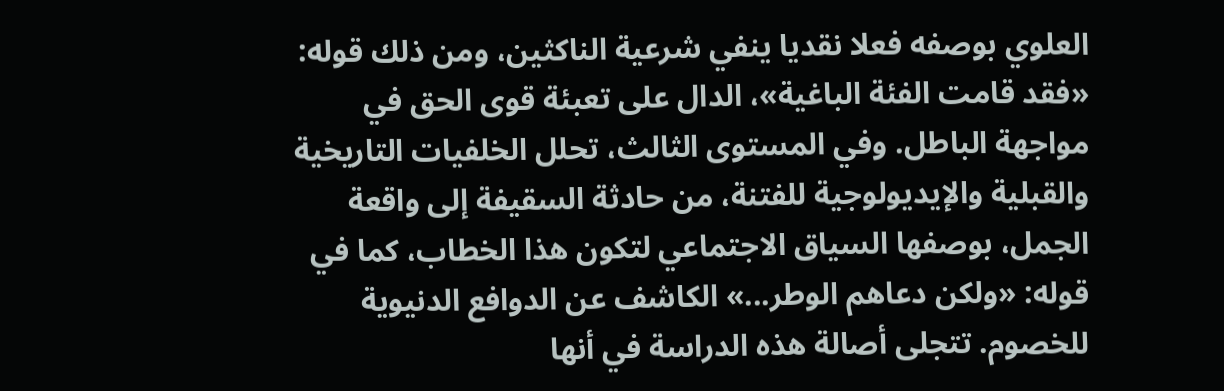العلوي بوصفه فعلا نقديا ينفي شرعية الناكثين، ومن ذلك قوله: «فقد قامت الفئة الباغية»، الدال على تعبئة قوى الحق في مواجهة الباطل. وفي المستوى الثالث، تحلل الخلفيات التاريخية والقبلية والإيديولوجية للفتنة، من حادثة السقيفة إلى واقعة الجمل، بوصفها السياق الاجتماعي لتكون هذا الخطاب، كما في قوله: «ولكن دعاهم الوطر...» الكاشف عن الدوافع الدنيوية للخصوم. تتجلى أصالة هذه الدراسة في أنها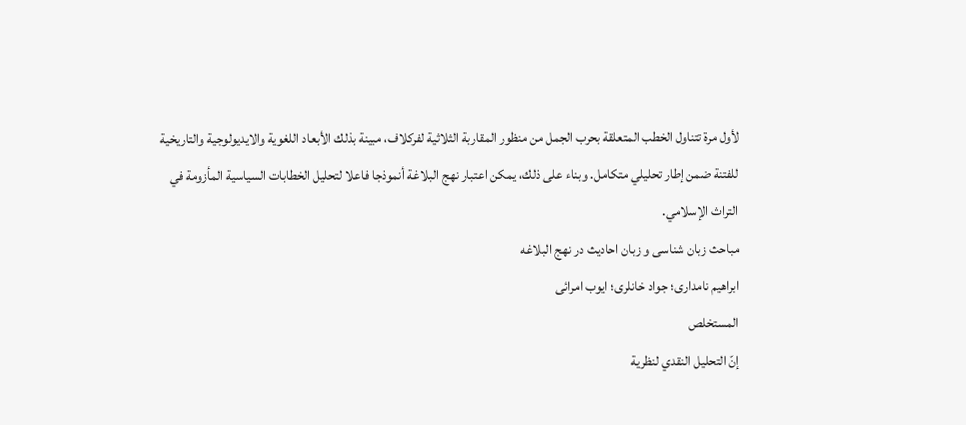لأول مرة تتناول الخطب المتعلقة بحرب الجمل من منظور المقاربة الثلاثية لفركلاف، مبينة بذلك الأبعاد اللغوية والايديولوجية والتاريخية للفتنة ضمن إطار تحليلي متكامل. وبناء على ذلك، يمكن اعتبار نهج البلاغة أنموذجا فاعلا لتحليل الخطابات السياسية المأزومة في التراث الإسلامي.
مباحث زبان شناسی و زبان احادیث در نهج البلاغه
ابراهیم نامداری؛ جواد خانلری؛ ایوب امرائی
المستخلص
إنّ التحليل النقدي لنظرية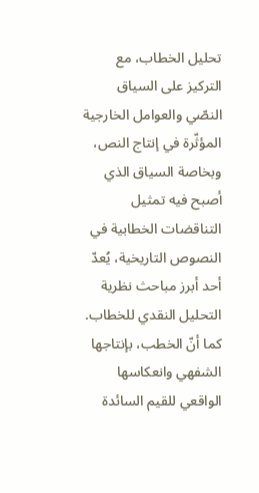تحليل الخطاب، مع التركيز على السياق النصّي والعوامل الخارجية المؤثّرة في إنتاج النص، وبخاصة السياق الذي أصبح فيه تمثيل التناقضات الخطابية في النصوص التاريخية، یُعدّ أحد أبرز مباحث نظرية التحليل النقدي للخطاب. كما أنّ الخطب، بإنتاجها الشفهي وانعكاسها الواقعي للقيم السائدة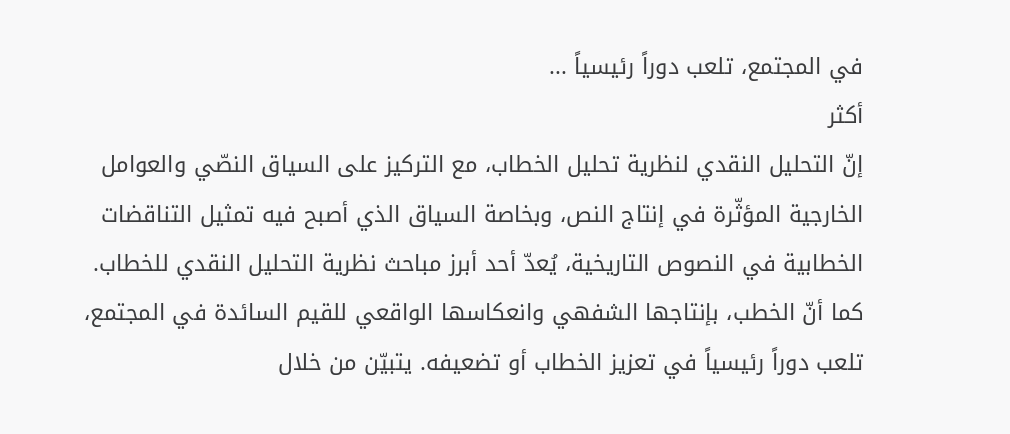في المجتمع، تلعب دوراً رئيسياً ...
أكثر
إنّ التحليل النقدي لنظرية تحليل الخطاب، مع التركيز على السياق النصّي والعوامل الخارجية المؤثّرة في إنتاج النص، وبخاصة السياق الذي أصبح فيه تمثيل التناقضات الخطابية في النصوص التاريخية، یُعدّ أحد أبرز مباحث نظرية التحليل النقدي للخطاب. كما أنّ الخطب، بإنتاجها الشفهي وانعكاسها الواقعي للقيم السائدة في المجتمع، تلعب دوراً رئيسياً في تعزيز الخطاب أو تضعيفه. يتبيّن من خلال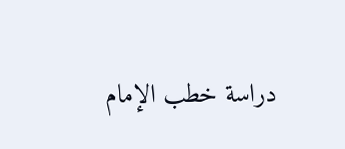دراسة خطب الإمام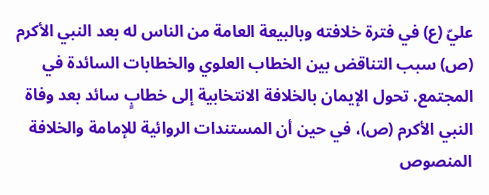عليّ (ع) في فترة خلافته وبالبيعة العامة من الناس له بعد النبي الأكرم (ص) سبب التناقض بين الخطاب العلوي والخطابات السائدة في المجتمع. تحول الإيمان بالخلافة الانتخابية إلى خطابٍ سائد بعد وفاة النبي الأكرم (ص)، في حين أن المستندات الروائية للإمامة والخلافة المنصوص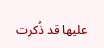عليها قد ذُكرت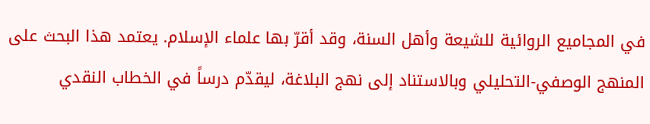في المجاميع الروائية للشيعة وأهل السنة، وقد أقرّ بها علماء الإسلام. يعتمد هذا البحث على المنهج الوصفي-التحليلي وبالاستناد إلى نهج البلاغة، ليقدّم درساً في الخطاب النقدي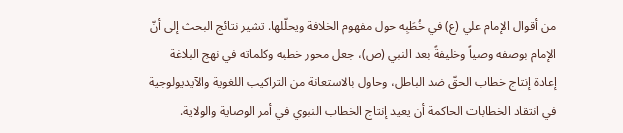من أقوال الإمام علي (ع) في خُطَبِه حول مفهوم الخلافة ويحلّلها. تشير نتائج البحث إلى أنّ الإمام بوصفه وصياً وخليفةً بعد النبي (ص)، جعل محور خطبه وكلماته في نهج البلاغة إعادة إنتاج خطاب الحقّ ضد الباطل، وحاول بالاستعانة من التراكيب اللغوية والآيديولوجية في انتقاد الخطابات الحاكمة أن يعيد إنتاج الخطاب النبوي في أمر الوصاية والولاية.